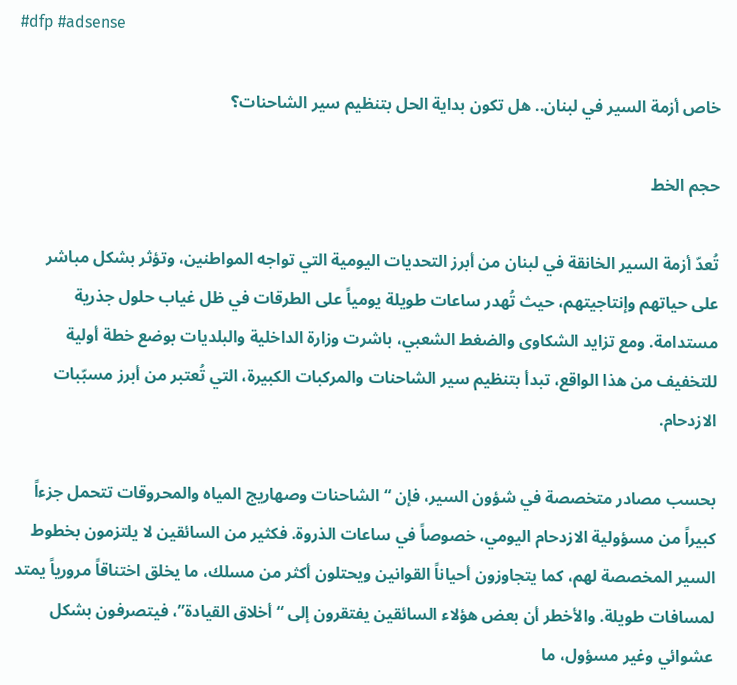#dfp #adsense

خاص أزمة السير في لبنان.. هل تكون بداية الحل بتنظيم سير الشاحنات؟

حجم الخط

تُعدّ أزمة السير الخانقة في لبنان من أبرز التحديات اليومية التي تواجه المواطنين، وتؤثر بشكل مباشر على حياتهم وإنتاجيتهم، حيث تُهدر ساعات طويلة يومياً على الطرقات في ظل غياب حلول جذرية مستدامة. ومع تزايد الشكاوى والضغط الشعبي، باشرت وزارة الداخلية والبلديات بوضع خطة أولية للتخفيف من هذا الواقع، تبدأ بتنظيم سير الشاحنات والمركبات الكبيرة، التي تُعتبر من أبرز مسبّبات الازدحام.

بحسب مصادر متخصصة في شؤون السير، فإن “الشاحنات وصهاريج المياه والمحروقات تتحمل جزءاً كبيراً من مسؤولية الازدحام اليومي، خصوصاً في ساعات الذروة. فكثير من السائقين لا يلتزمون بخطوط السير المخصصة لهم، كما يتجاوزون أحياناً القوانين ويحتلون أكثر من مسلك، ما يخلق اختناقاً مرورياً يمتد لمسافات طويلة. والأخطر أن بعض هؤلاء السائقين يفتقرون إلى “أخلاق القيادة”، فيتصرفون بشكل عشوائي وغير مسؤول، ما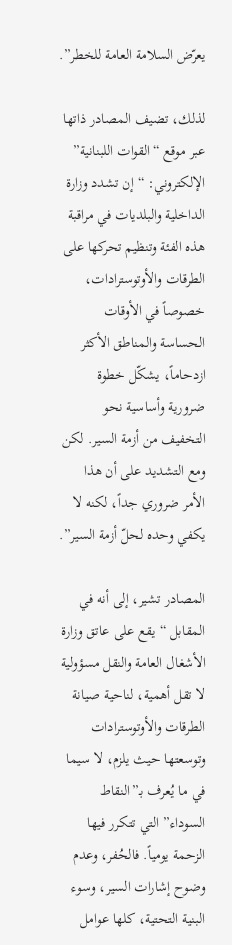يعرّض السلامة العامة للخطر”.

لذلك، تضيف المصادر ذاتها عبر موقع “القوات اللبنانية” الإلكتروني: “إن تشدد وزارة الداخلية والبلديات في مراقبة هذه الفئة وتنظيم تحركها على الطرقات والأوتوسترادات، خصوصاً في الأوقات الحساسة والمناطق الأكثر ازدحاماً، يشكّل خطوة ضرورية وأساسية نحو التخفيف من أزمة السير. لكن ومع التشديد على أن هذا الأمر ضروري جداً، لكنه لا يكفي وحده لحلّ أزمة السير”.

المصادر تشير، إلى أنه في المقابل “يقع على عاتق وزارة الأشغال العامة والنقل مسؤولية لا تقل أهمية، لناحية صيانة الطرقات والأوتوسترادات وتوسعتها حيث يلزم، لا سيما في ما يُعرف بـ”النقاط السوداء” التي تتكرر فيها الزحمة يومياً. فالحُفر، وعدم وضوح إشارات السير، وسوء البنية التحتية، كلها عوامل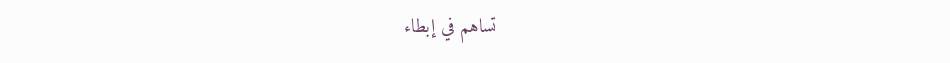تساهم في إبطاء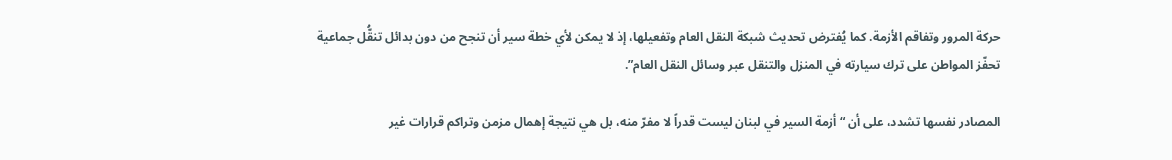حركة المرور وتفاقم الأزمة. كما يُفترض تحديث شبكة النقل العام وتفعيلها، إذ لا يمكن لأي خطة سير أن تنجح من دون بدائل تنقُّل جماعية تحفّز المواطن على ترك سيارته في المنزل والتنقل عبر وسائل النقل العام”.

المصادر نفسها تشدد، على أن “أزمة السير في لبنان ليست قدراً لا مفرّ منه، بل هي نتيجة إهمال مزمن وتراكم قرارات غير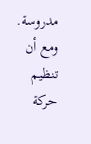مدروسة. ومع أن تنظيم حركة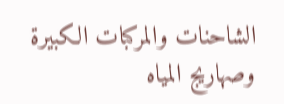الشاحنات والمركبات الكبيرة وصهاريج المياه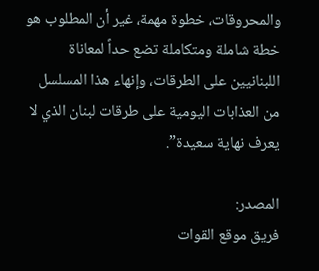والمحروقات، خطوة مهمة، غير أن المطلوب هو خطة شاملة ومتكاملة تضع حداً لمعاناة اللبنانيين على الطرقات، وإنهاء هذا المسلسل من العذابات اليومية على طرقات لبنان الذي لا يعرف نهاية سعيدة”.

المصدر:
فريق موقع القوات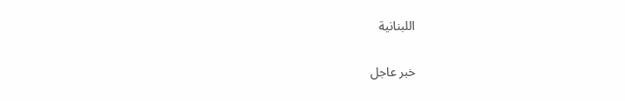اللبنانية

خبر عاجل